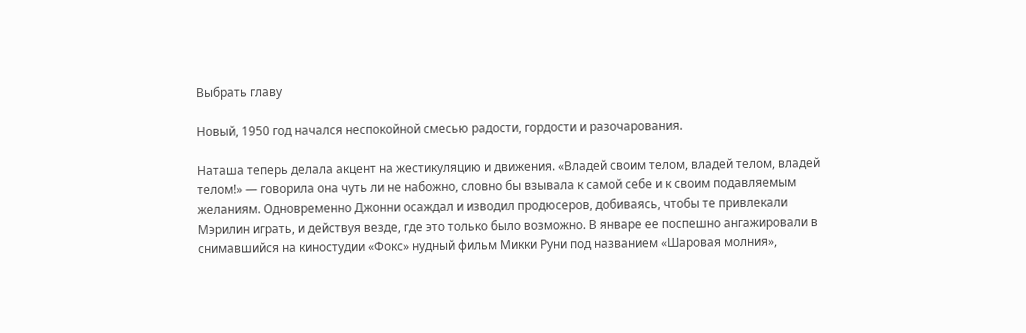Выбрать главу

Новый, 1950 год начался неспокойной смесью радости, гордости и разочарования.

Наташа теперь делала акцент на жестикуляцию и движения. «Владей своим телом, владей телом, владей телом!» — говорила она чуть ли не набожно, словно бы взывала к самой себе и к своим подавляемым желаниям. Одновременно Джонни осаждал и изводил продюсеров, добиваясь, чтобы те привлекали Мэрилин играть, и действуя везде, где это только было возможно. В январе ее поспешно ангажировали в снимавшийся на киностудии «Фокс» нудный фильм Микки Руни под названием «Шаровая молния»,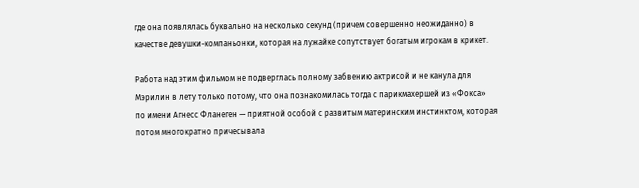где она появлялась буквально на несколько секунд (причем совершенно неожиданно) в качестве девушки-компаньонки, которая на лужайке сопутствует богатым игрокам в крикет.

Работа над этим фильмом не подверглась полному забвению актрисой и не канула для Мэрилин в лету только потому, что она познакомилась тогда с парикмахершей из «Фокса» по имени Агнесс Фланеген — приятной особой с развитым материнским инстинктом, которая потом многократно причесывала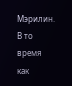Мэрилин. В то время как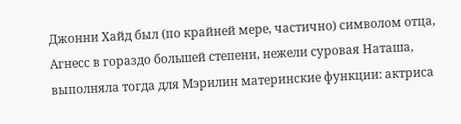Джонни Хайд был (по крайней мере, частично) символом отца, Агнесс в гораздо большей степени, нежели суровая Наташа, выполняла тогда для Мэрилин материнские функции: актриса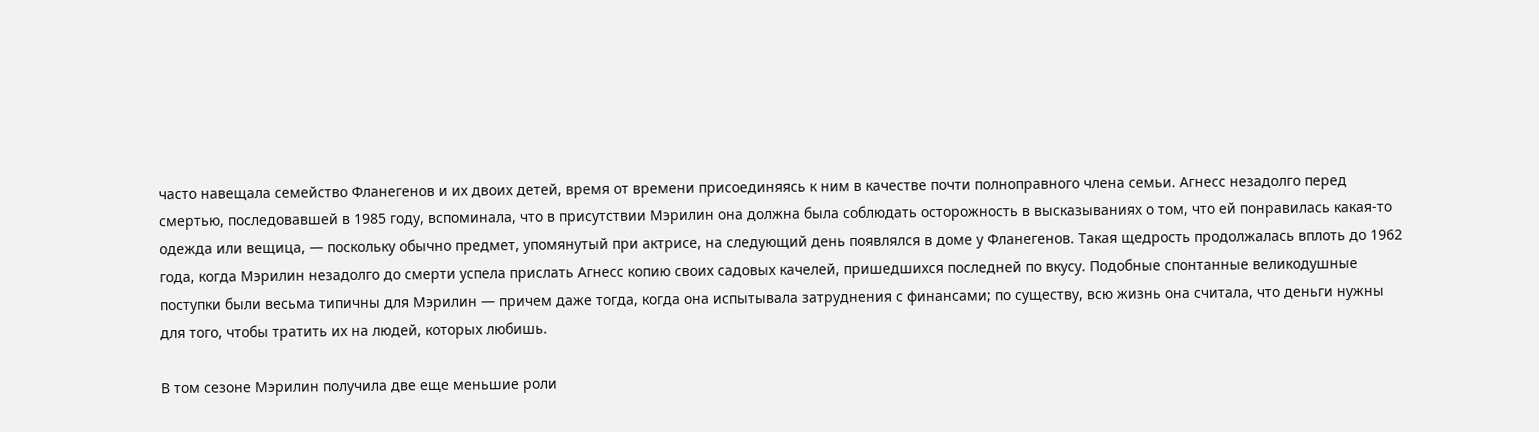часто навещала семейство Фланегенов и их двоих детей, время от времени присоединяясь к ним в качестве почти полноправного члена семьи. Агнесс незадолго перед смертью, последовавшей в 1985 году, вспоминала, что в присутствии Мэрилин она должна была соблюдать осторожность в высказываниях о том, что ей понравилась какая-то одежда или вещица, — поскольку обычно предмет, упомянутый при актрисе, на следующий день появлялся в доме у Фланегенов. Такая щедрость продолжалась вплоть до 1962 года, когда Мэрилин незадолго до смерти успела прислать Агнесс копию своих садовых качелей, пришедшихся последней по вкусу. Подобные спонтанные великодушные поступки были весьма типичны для Мэрилин — причем даже тогда, когда она испытывала затруднения с финансами; по существу, всю жизнь она считала, что деньги нужны для того, чтобы тратить их на людей, которых любишь.

В том сезоне Мэрилин получила две еще меньшие роли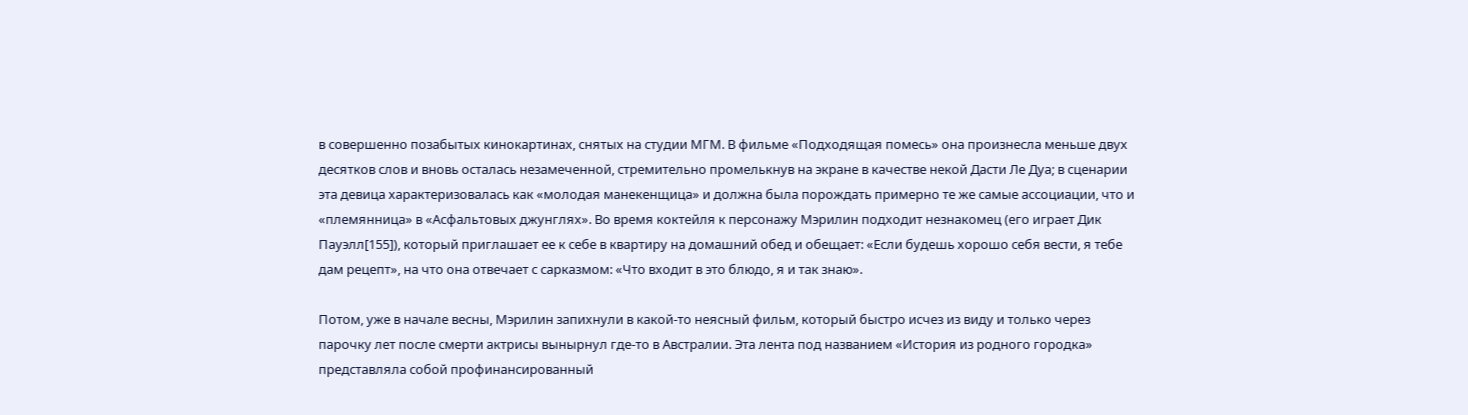в совершенно позабытых кинокартинах, снятых на студии МГМ. В фильме «Подходящая помесь» она произнесла меньше двух десятков слов и вновь осталась незамеченной, стремительно промелькнув на экране в качестве некой Дасти Ле Дуа; в сценарии эта девица характеризовалась как «молодая манекенщица» и должна была порождать примерно те же самые ассоциации, что и «племянница» в «Асфальтовых джунглях». Во время коктейля к персонажу Мэрилин подходит незнакомец (его играет Дик Пауэлл[155]), который приглашает ее к себе в квартиру на домашний обед и обещает: «Если будешь хорошо себя вести, я тебе дам рецепт», на что она отвечает с сарказмом: «Что входит в это блюдо, я и так знаю».

Потом, уже в начале весны, Мэрилин запихнули в какой-то неясный фильм, который быстро исчез из виду и только через парочку лет после смерти актрисы вынырнул где-то в Австралии. Эта лента под названием «История из родного городка» представляла собой профинансированный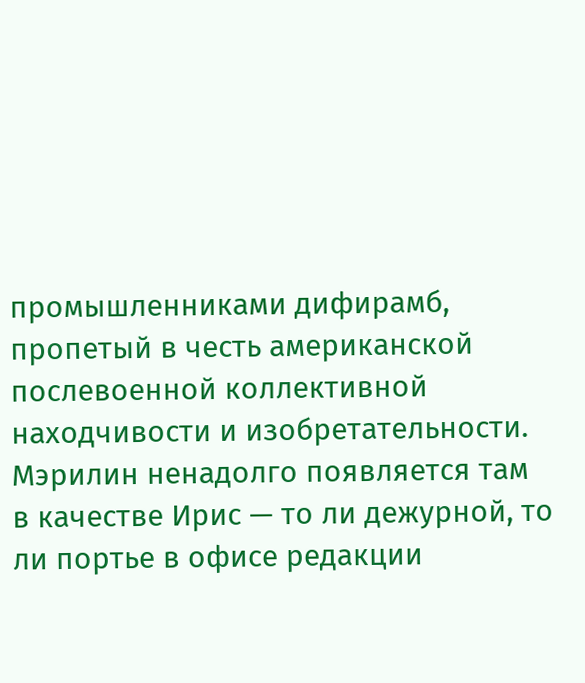промышленниками дифирамб, пропетый в честь американской послевоенной коллективной находчивости и изобретательности. Мэрилин ненадолго появляется там в качестве Ирис — то ли дежурной, то ли портье в офисе редакции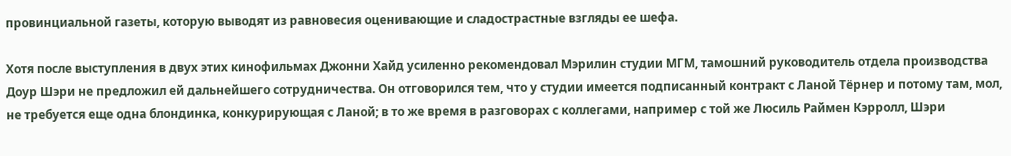провинциальной газеты, которую выводят из равновесия оценивающие и сладострастные взгляды ее шефа.

Хотя после выступления в двух этих кинофильмах Джонни Хайд усиленно рекомендовал Мэрилин студии МГМ, тамошний руководитель отдела производства Доур Шэри не предложил ей дальнейшего сотрудничества. Он отговорился тем, что у студии имеется подписанный контракт с Ланой Тёрнер и потому там, мол, не требуется еще одна блондинка, конкурирующая с Ланой; в то же время в разговорах с коллегами, например с той же Люсиль Раймен Кэрролл, Шэри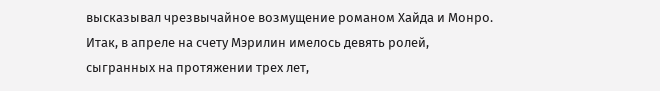высказывал чрезвычайное возмущение романом Хайда и Монро. Итак, в апреле на счету Мэрилин имелось девять ролей, сыгранных на протяжении трех лет,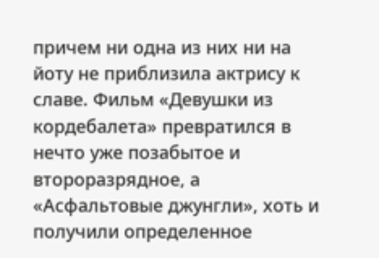причем ни одна из них ни на йоту не приблизила актрису к славе. Фильм «Девушки из кордебалета» превратился в нечто уже позабытое и второразрядное, а «Асфальтовые джунгли», хоть и получили определенное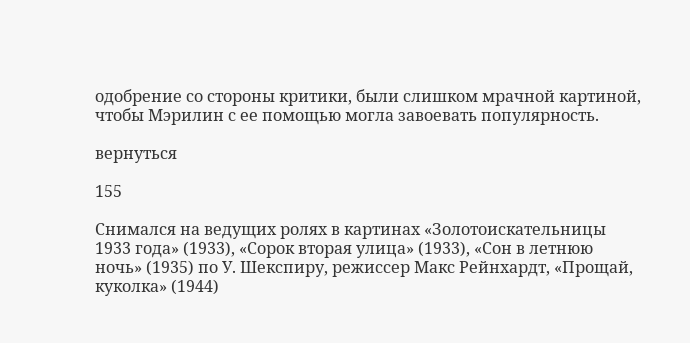одобрение со стороны критики, были слишком мрачной картиной, чтобы Мэрилин с ее помощью могла завоевать популярность.

вернуться

155

Снимался на ведущих ролях в картинах «Золотоискательницы 1933 года» (1933), «Сорок вторая улица» (1933), «Сон в летнюю ночь» (1935) по У. Шекспиру, режиссер Макс Рейнхардт, «Прощай, куколка» (1944)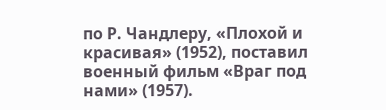по Р. Чандлеру, «Плохой и красивая» (1952), поставил военный фильм «Враг под нами» (1957).